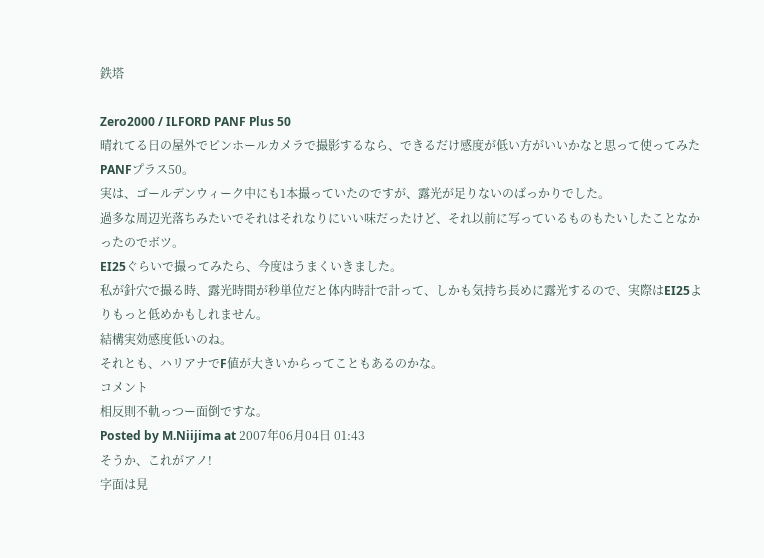鉄塔

Zero2000 / ILFORD PANF Plus 50
晴れてる日の屋外でピンホールカメラで撮影するなら、できるだけ感度が低い方がいいかなと思って使ってみたPANFプラス50。
実は、ゴールデンウィーク中にも1本撮っていたのですが、露光が足りないのばっかりでした。
過多な周辺光落ちみたいでそれはそれなりにいい味だったけど、それ以前に写っているものもたいしたことなかったのでボツ。
EI25ぐらいで撮ってみたら、今度はうまくいきました。
私が針穴で撮る時、露光時間が秒単位だと体内時計で計って、しかも気持ち長めに露光するので、実際はEI25よりもっと低めかもしれません。
結構実効感度低いのね。
それとも、ハリアナでF値が大きいからってこともあるのかな。
コメント
相反則不軌っつー面倒ですな。
Posted by M.Niijima at 2007年06月04日 01:43
そうか、これがアノ!
字面は見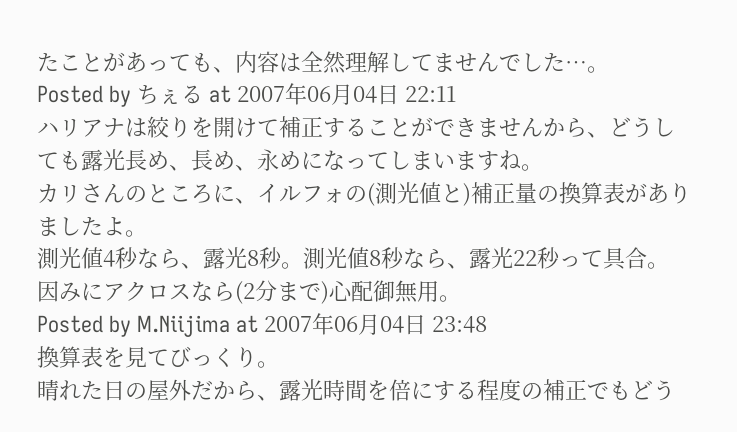たことがあっても、内容は全然理解してませんでした…。
Posted by ちぇる at 2007年06月04日 22:11
ハリアナは絞りを開けて補正することができませんから、どうしても露光長め、長め、永めになってしまいますね。
カリさんのところに、イルフォの(測光値と)補正量の換算表がありましたよ。
測光値4秒なら、露光8秒。測光値8秒なら、露光22秒って具合。
因みにアクロスなら(2分まで)心配御無用。
Posted by M.Niijima at 2007年06月04日 23:48
換算表を見てびっくり。
晴れた日の屋外だから、露光時間を倍にする程度の補正でもどう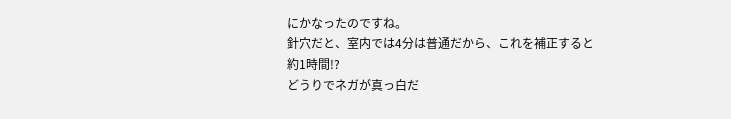にかなったのですね。
針穴だと、室内では4分は普通だから、これを補正すると約1時間!?
どうりでネガが真っ白だ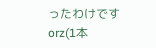ったわけですorz(1本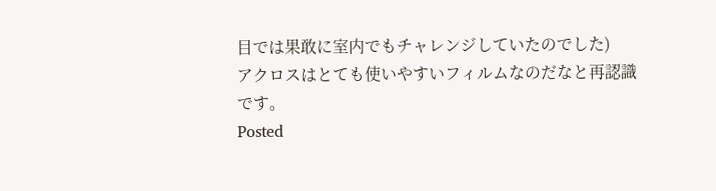目では果敢に室内でもチャレンジしていたのでした)
アクロスはとても使いやすいフィルムなのだなと再認識です。
Posted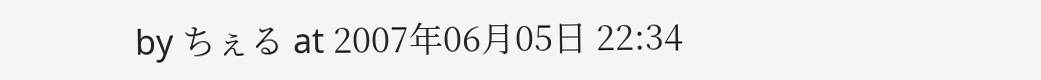by ちぇる at 2007年06月05日 22:34